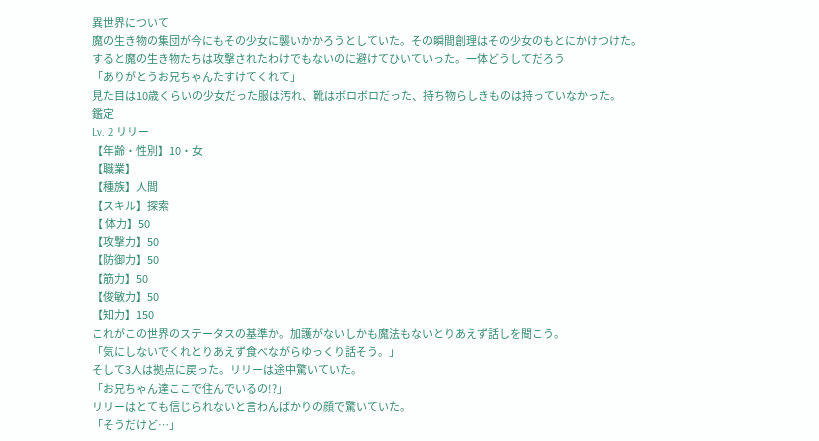異世界について
魔の生き物の集団が今にもその少女に襲いかかろうとしていた。その瞬間創理はその少女のもとにかけつけた。
すると魔の生き物たちは攻撃されたわけでもないのに避けてひいていった。一体どうしてだろう
「ありがとうお兄ちゃんたすけてくれて」
見た目は10歳くらいの少女だった服は汚れ、靴はボロボロだった、持ち物らしきものは持っていなかった。
鑑定
Lv. 2 リリー
【年齢・性別】10・女
【職業】
【種族】人間
【スキル】探索
【 体力】50
【攻撃力】50
【防御力】50
【筋力】50
【俊敏力】50
【知力】150
これがこの世界のステータスの基準か。加護がないしかも魔法もないとりあえず話しを聞こう。
「気にしないでくれとりあえず食べながらゆっくり話そう。」
そして3人は拠点に戻った。リリーは途中驚いていた。
「お兄ちゃん達ここで住んでいるの!?」
リリーはとても信じられないと言わんばかりの顔で驚いていた。
「そうだけど…」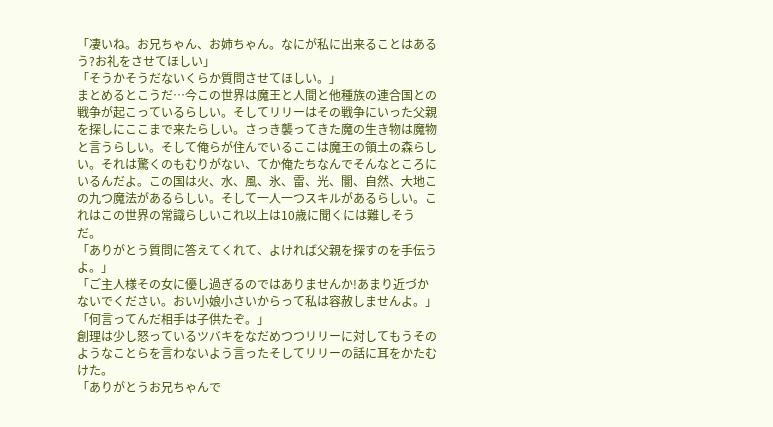「凄いね。お兄ちゃん、お姉ちゃん。なにが私に出来ることはあるう?お礼をさせてほしい」
「そうかそうだないくらか質問させてほしい。」
まとめるとこうだ…今この世界は魔王と人間と他種族の連合国との戦争が起こっているらしい。そしてリリーはその戦争にいった父親を探しにここまで来たらしい。さっき襲ってきた魔の生き物は魔物と言うらしい。そして俺らが住んでいるここは魔王の領土の森らしい。それは驚くのもむりがない、てか俺たちなんでそんなところにいるんだよ。この国は火、水、風、氷、雷、光、闇、自然、大地この九つ魔法があるらしい。そして一人一つスキルがあるらしい。これはこの世界の常識らしいこれ以上は10歳に聞くには難しそうだ。
「ありがとう質問に答えてくれて、よければ父親を探すのを手伝うよ。」
「ご主人様その女に優し過ぎるのではありませんか!あまり近づかないでください。おい小娘小さいからって私は容赦しませんよ。」
「何言ってんだ相手は子供たぞ。」
創理は少し怒っているツバキをなだめつつリリーに対してもうそのようなことらを言わないよう言ったそしてリリーの話に耳をかたむけた。
「ありがとうお兄ちゃんで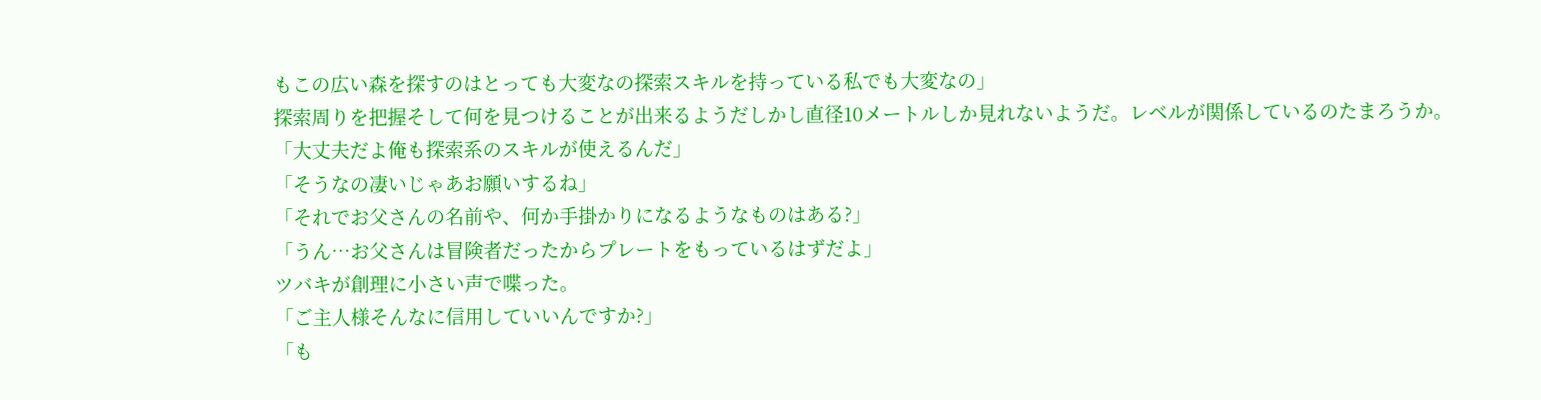もこの広い森を探すのはとっても大変なの探索スキルを持っている私でも大変なの」
探索周りを把握そして何を見つけることが出来るようだしかし直径10メートルしか見れないようだ。レベルが関係しているのたまろうか。
「大丈夫だよ俺も探索系のスキルが使えるんだ」
「そうなの凄いじゃあお願いするね」
「それでお父さんの名前や、何か手掛かりになるようなものはある?」
「うん…お父さんは冒険者だったからプレートをもっているはずだよ」
ツバキが創理に小さい声で喋った。
「ご主人様そんなに信用していいんですか?」
「も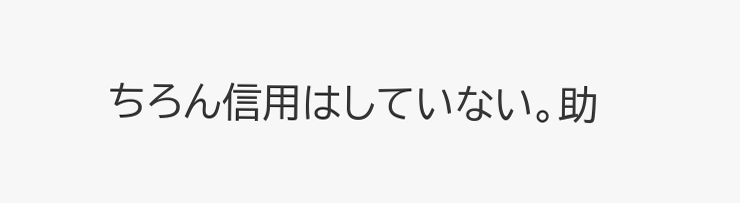ちろん信用はしていない。助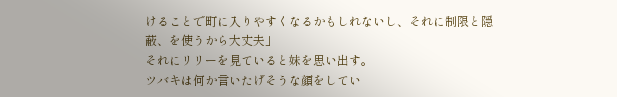けることで町に入りやすくなるかもしれないし、それに制限と隠蔽、を使うから大丈夫」
それにリリーを見ていると妹を思い出す。
ツバキは何か言いたげそうな顔をしてい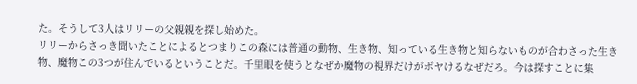た。そうして3人はリリーの父親親を探し始めた。
リリーからさっき聞いたことによるとつまりこの森には普通の動物、生き物、知っている生き物と知らないものが合わさった生き物、魔物この3つが住んでいるということだ。千里眼を使うとなぜか魔物の視界だけがボヤけるなぜだろ。今は探すことに集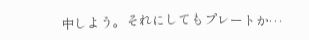中しよう。それにしてもプレートか…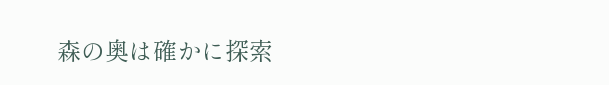森の奥は確かに探索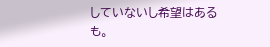していないし希望はあるも。